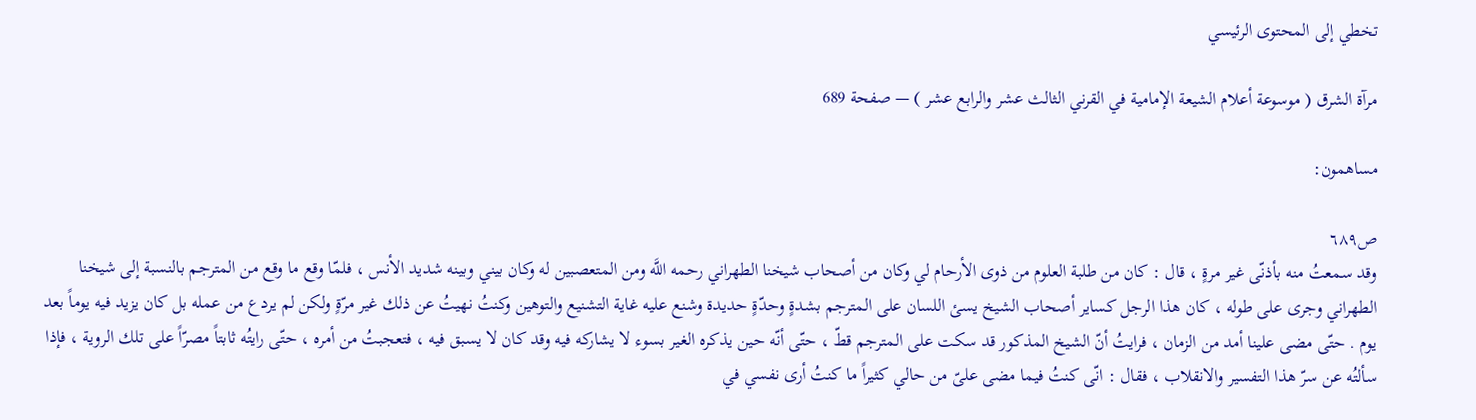تخطي إلى المحتوى الرئيسي

مرآة الشرق ( موسوعة أعلام الشيعة الإمامية في القرني الثالث عشر والرابع عشر ) — صفحة 689

مساهمون:

ص٦٨٩
وقد سمعتُ منه بأذنّى غير مرةٍ ، قال : كان من طلبة العلوم من ذوى الأرحام لي وكان من أصحاب شيخنا الطهراني رحمه اللَّه ومن المتعصبين له وكان بيني وبينه شديد الأنس ، فلمّا وقع ما وقع من المترجم بالنسبة إلى شيخنا الطهراني وجرى على طوله ، كان هذا الرجل كساير أصحاب الشيخ يسئ اللسان على المترجم بشدةٍ وحدّةٍ حديدة وشنع عليه غاية التشنيع والتوهين وكنتُ نهيتُ عن ذلك غير مرّةٍ ولكن لم يردع من عمله بل كان يزيد فيه يوماً بعد يوم . حتّى مضى علينا أمد من الزمان ، فرايتُ أنّ الشيخ المذكور قد سكت على المترجم قطّ ، حتّى أنّه حين يذكره الغير بسوء لا يشاركه فيه وقد كان لا يسبق فيه ، فتعجبتُ من أمره ، حتّى رايتُه ثابتاً مصرّاً على تلك الروية ، فإذا سألتُه عن سرّ هذا التفسير والانقلاب ، فقال : انّى كنتُ فيما مضى علىّ من حالي كثيراً ما كنتُ أرى نفسي في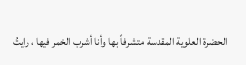الحضرة العلوية المقدسة متشرفاً بها وأنا أشرب الخمر فيها ، رايتُ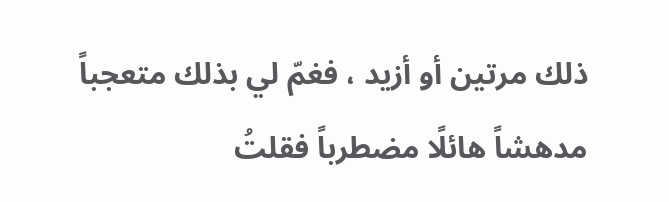ذلك مرتين أو أزيد ، فغمّ لي بذلك متعجباً مدهشاً هائلًا مضطرباً فقلتُ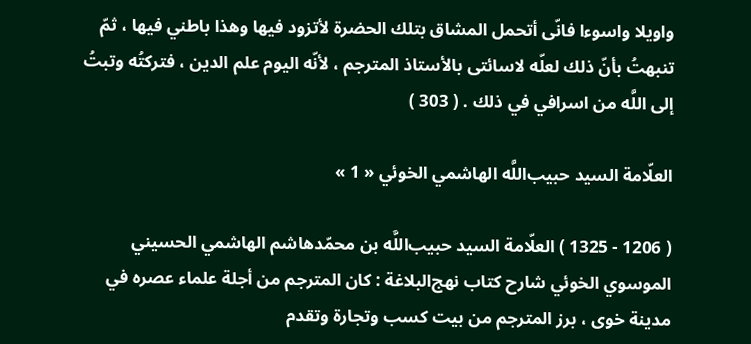واويلا واسوءا فانّى أتحمل المشاق بتلك الحضرة لأتزود فيها وهذا باطني فيها ، ثمّ تنبهتُ بأنّ ذلك لعلّه لاسائتى بالأستاذ المترجم ، لأنّه اليوم علم الدين ، فتركتُه وتبتُ إلى اللَّه من اسرافي في ذلك . ( 303 )

العلّامة السيد حبيب‌اللَّه الهاشمي الخوئي « 1 »

( 1206 - 1325 ) العلّامة السيد حبيب‌اللَّه بن محمّدهاشم الهاشمي الحسيني الموسوي الخوئي شارح كتاب نهج‌البلاغة : كان المترجم من أجلة علماء عصره في مدينة خوى ، برز المترجم من بيت كسب وتجارة وتقدم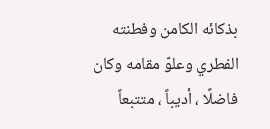بذكائه الكامن وفطنته الفطري وعلوّ مقامه وكان فاضلًا ، أديباً ، متتبعاً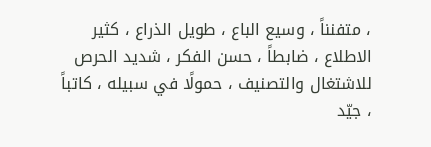، متفنناً ، وسيع الباع ، طويل الذراع ، كثير الاطلاع ، ضابطاً ، حسن الفكر ، شديد الحرص للاشتغال والتصنيف ، حمولًا في سبيله ، كاتباً ، جيّد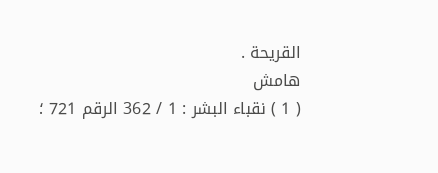القريحة .
هامش
( 1 ) نقباء البشر : 1 / 362 الرقم 721 ؛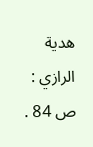هدية الرازي : ص 84 .